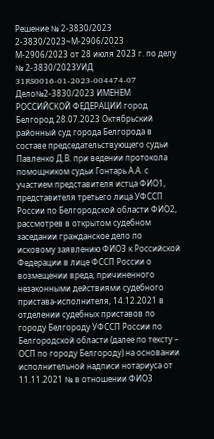Решение № 2-3830/2023 2-3830/2023~М-2906/2023 М-2906/2023 от 28 июля 2023 г. по делу № 2-3830/2023УИД 31RS0016-01-2023-004474-07 Дело№2-3830/2023 ИМЕНЕМ РОССИЙСКОЙ ФЕДЕРАЦИИ город Белгород 28.07.2023 Октябрьский районный суд города Белгорода в составе председательствующего судьи Павленко Д.В. при ведении протокола помощником судьи Гонтарь А.А. с участием представителя истца ФИО1, представителя третьего лица УФССП России по Белгородской области ФИО2, рассмотрев в открытом судебном заседании гражданское дело по исковому заявлению ФИО3 к Российской Федерации в лице ФССП России о возмещении вреда, причиненного незаконными действиями судебного пристава-исполнителя, 14.12.2021 в отделении судебных приставов по городу Белгороду УФССП России по Белгородской области (далее по тексту – ОСП по городу Белгороду) на основании исполнительной надписи нотариуса от 11.11.2021 № в отношении ФИО3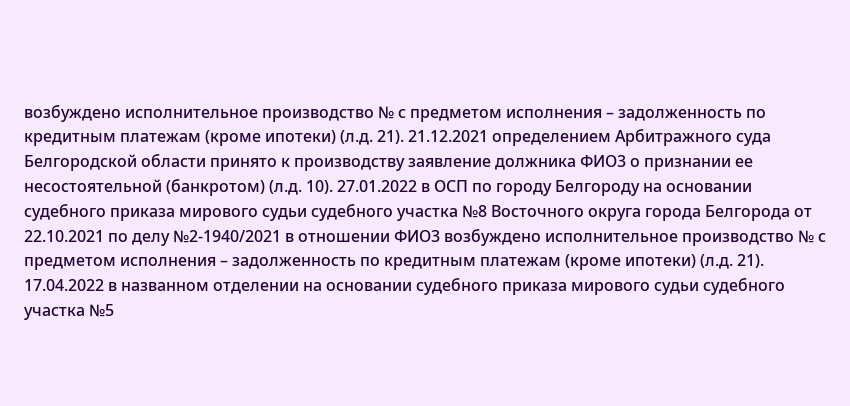возбуждено исполнительное производство № с предметом исполнения – задолженность по кредитным платежам (кроме ипотеки) (л.д. 21). 21.12.2021 определением Арбитражного суда Белгородской области принято к производству заявление должника ФИО3 о признании ее несостоятельной (банкротом) (л.д. 10). 27.01.2022 в ОСП по городу Белгороду на основании судебного приказа мирового судьи судебного участка №8 Восточного округа города Белгорода от 22.10.2021 по делу №2-1940/2021 в отношении ФИО3 возбуждено исполнительное производство № с предметом исполнения – задолженность по кредитным платежам (кроме ипотеки) (л.д. 21). 17.04.2022 в названном отделении на основании судебного приказа мирового судьи судебного участка №5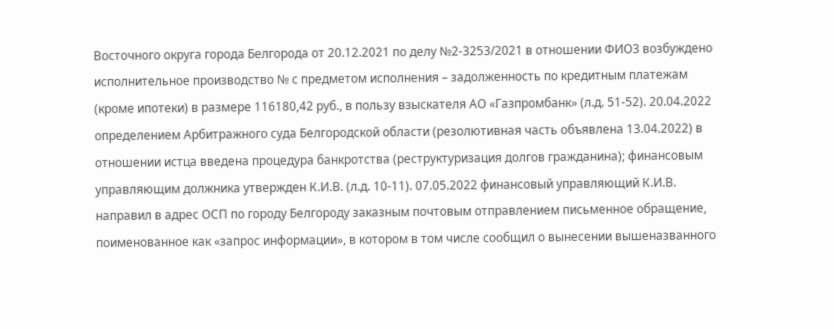Восточного округа города Белгорода от 20.12.2021 по делу №2-3253/2021 в отношении ФИО3 возбуждено исполнительное производство № с предметом исполнения – задолженность по кредитным платежам (кроме ипотеки) в размере 116180,42 руб., в пользу взыскателя АО «Газпромбанк» (л.д. 51-52). 20.04.2022 определением Арбитражного суда Белгородской области (резолютивная часть объявлена 13.04.2022) в отношении истца введена процедура банкротства (реструктуризация долгов гражданина); финансовым управляющим должника утвержден К.И.В. (л.д. 10-11). 07.05.2022 финансовый управляющий К.И.В. направил в адрес ОСП по городу Белгороду заказным почтовым отправлением письменное обращение, поименованное как «запрос информации», в котором в том числе сообщил о вынесении вышеназванного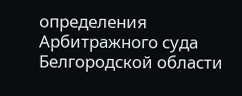определения Арбитражного суда Белгородской области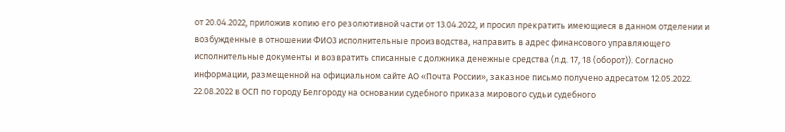от 20.04.2022, приложив копию его резолютивной части от 13.04.2022, и просил прекратить имеющиеся в данном отделении и возбужденные в отношении ФИО3 исполнительные производства, направить в адрес финансового управляющего исполнительные документы и возвратить списанные с должника денежные средства (л.д. 17, 18 (оборот)). Согласно информации, размещенной на официальном сайте АО «Почта России», заказное письмо получено адресатом 12.05.2022. 22.08.2022 в ОСП по городу Белгороду на основании судебного приказа мирового судьи судебного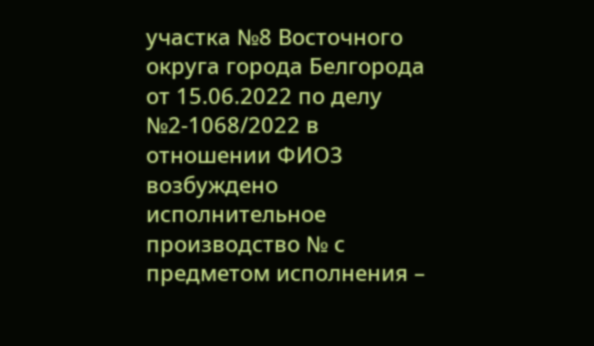участка №8 Восточного округа города Белгорода от 15.06.2022 по делу №2-1068/2022 в отношении ФИО3 возбуждено исполнительное производство № с предметом исполнения –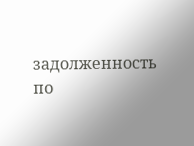задолженность по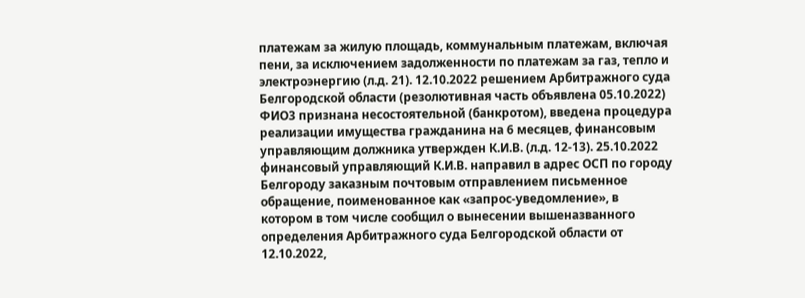платежам за жилую площадь, коммунальным платежам, включая пени, за исключением задолженности по платежам за газ, тепло и электроэнергию (л.д. 21). 12.10.2022 решением Арбитражного суда Белгородской области (резолютивная часть объявлена 05.10.2022) ФИО3 признана несостоятельной (банкротом), введена процедура реализации имущества гражданина на 6 месяцев, финансовым управляющим должника утвержден К.И.В. (л.д. 12-13). 25.10.2022 финансовый управляющий К.И.В. направил в адрес ОСП по городу Белгороду заказным почтовым отправлением письменное обращение, поименованное как «запрос-уведомление», в котором в том числе сообщил о вынесении вышеназванного определения Арбитражного суда Белгородской области от 12.10.2022,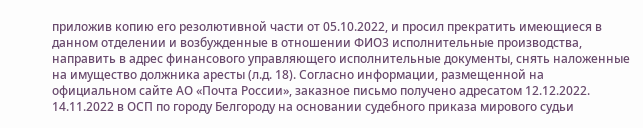приложив копию его резолютивной части от 05.10.2022, и просил прекратить имеющиеся в данном отделении и возбужденные в отношении ФИО3 исполнительные производства, направить в адрес финансового управляющего исполнительные документы, снять наложенные на имущество должника аресты (л.д. 18). Согласно информации, размещенной на официальном сайте АО «Почта России», заказное письмо получено адресатом 12.12.2022. 14.11.2022 в ОСП по городу Белгороду на основании судебного приказа мирового судьи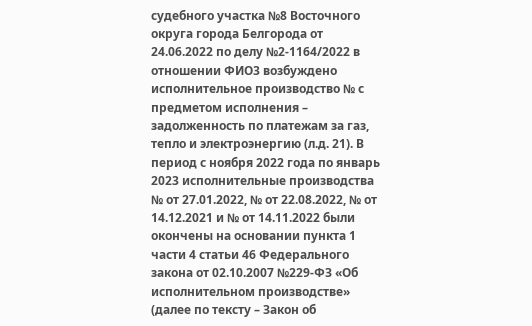судебного участка №8 Восточного округа города Белгорода от 24.06.2022 по делу №2-1164/2022 в отношении ФИО3 возбуждено исполнительное производство № с предметом исполнения – задолженность по платежам за газ, тепло и электроэнергию (л.д. 21). В период с ноября 2022 года по январь 2023 исполнительные производства № от 27.01.2022, № от 22.08.2022, № от 14.12.2021 и № от 14.11.2022 были окончены на основании пункта 1 части 4 статьи 46 Федерального закона от 02.10.2007 №229-ФЗ «Об исполнительном производстве» (далее по тексту – Закон об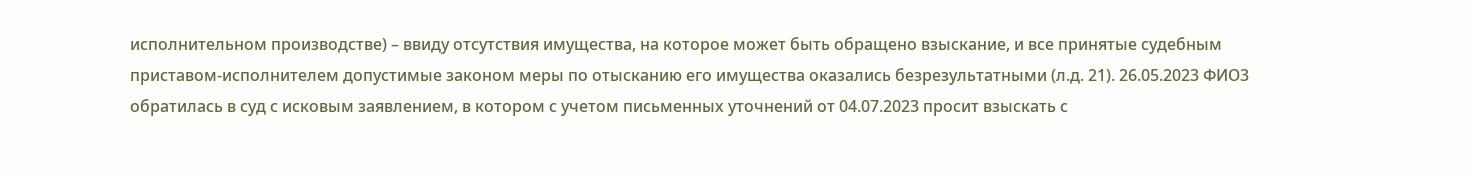исполнительном производстве) – ввиду отсутствия имущества, на которое может быть обращено взыскание, и все принятые судебным приставом-исполнителем допустимые законом меры по отысканию его имущества оказались безрезультатными (л.д. 21). 26.05.2023 ФИО3 обратилась в суд с исковым заявлением, в котором с учетом письменных уточнений от 04.07.2023 просит взыскать с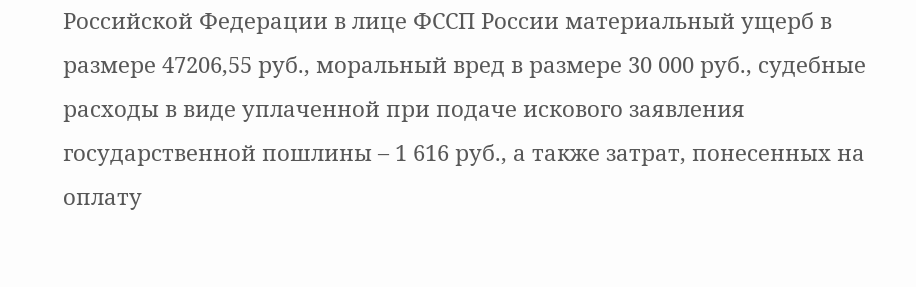Российской Федерации в лице ФССП России материальный ущерб в размере 47206,55 руб., моральный вред в размере 30 000 руб., судебные расходы в виде уплаченной при подаче искового заявления государственной пошлины – 1 616 руб., а также затрат, понесенных на оплату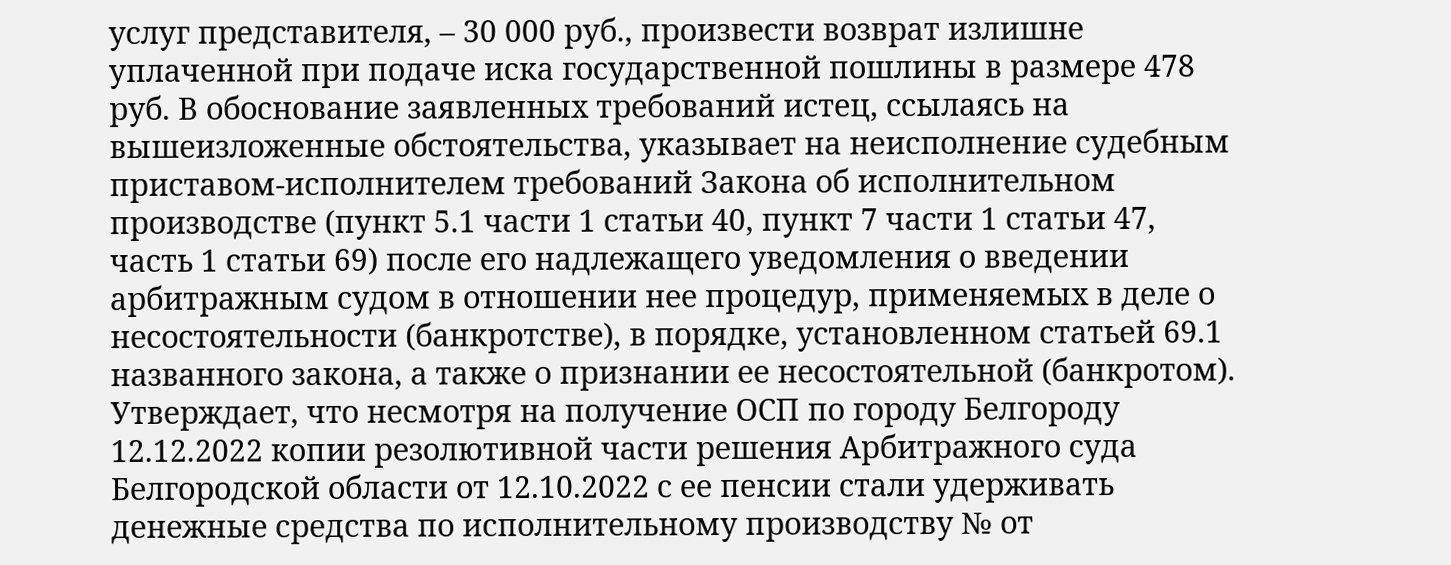услуг представителя, – 30 000 руб., произвести возврат излишне уплаченной при подаче иска государственной пошлины в размере 478 руб. В обоснование заявленных требований истец, ссылаясь на вышеизложенные обстоятельства, указывает на неисполнение судебным приставом-исполнителем требований Закона об исполнительном производстве (пункт 5.1 части 1 статьи 40, пункт 7 части 1 статьи 47, часть 1 статьи 69) после его надлежащего уведомления о введении арбитражным судом в отношении нее процедур, применяемых в деле о несостоятельности (банкротстве), в порядке, установленном статьей 69.1 названного закона, а также о признании ее несостоятельной (банкротом). Утверждает, что несмотря на получение ОСП по городу Белгороду 12.12.2022 копии резолютивной части решения Арбитражного суда Белгородской области от 12.10.2022 с ее пенсии стали удерживать денежные средства по исполнительному производству № от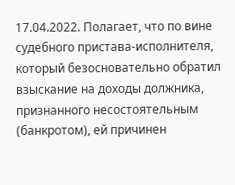17.04.2022. Полагает, что по вине судебного пристава-исполнителя, который безосновательно обратил взыскание на доходы должника, признанного несостоятельным (банкротом), ей причинен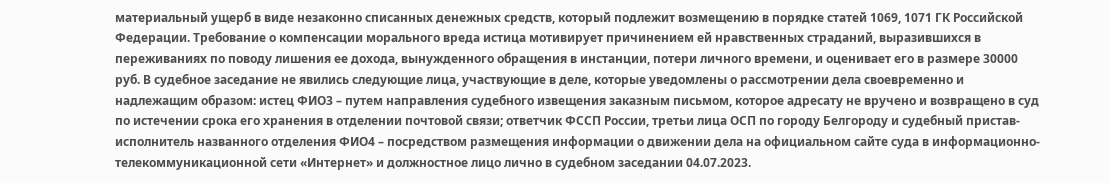материальный ущерб в виде незаконно списанных денежных средств, который подлежит возмещению в порядке статей 1069, 1071 ГК Российской Федерации. Требование о компенсации морального вреда истица мотивирует причинением ей нравственных страданий, выразившихся в переживаниях по поводу лишения ее дохода, вынужденного обращения в инстанции, потери личного времени, и оценивает его в размере 30000 руб. В судебное заседание не явились следующие лица, участвующие в деле, которые уведомлены о рассмотрении дела своевременно и надлежащим образом: истец ФИО3 – путем направления судебного извещения заказным письмом, которое адресату не вручено и возвращено в суд по истечении срока его хранения в отделении почтовой связи; ответчик ФССП России, третьи лица ОСП по городу Белгороду и судебный пристав-исполнитель названного отделения ФИО4 – посредством размещения информации о движении дела на официальном сайте суда в информационно-телекоммуникационной сети «Интернет» и должностное лицо лично в судебном заседании 04.07.2023.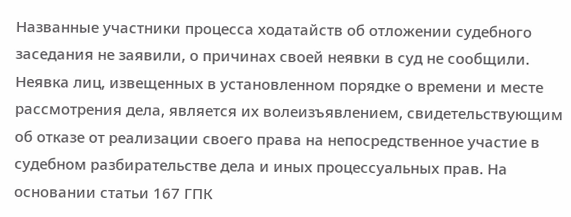Названные участники процесса ходатайств об отложении судебного заседания не заявили, о причинах своей неявки в суд не сообщили. Неявка лиц, извещенных в установленном порядке о времени и месте рассмотрения дела, является их волеизъявлением, свидетельствующим об отказе от реализации своего права на непосредственное участие в судебном разбирательстве дела и иных процессуальных прав. На основании статьи 167 ГПК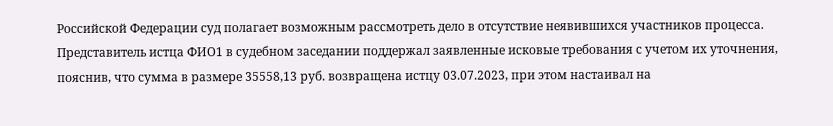Российской Федерации суд полагает возможным рассмотреть дело в отсутствие неявившихся участников процесса. Представитель истца ФИО1 в судебном заседании поддержал заявленные исковые требования с учетом их уточнения, пояснив, что сумма в размере 35558,13 руб. возвращена истцу 03.07.2023, при этом настаивал на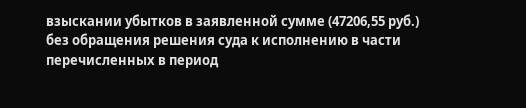взыскании убытков в заявленной сумме (47206,55 руб.) без обращения решения суда к исполнению в части перечисленных в период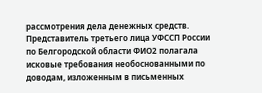рассмотрения дела денежных средств. Представитель третьего лица УФССП России по Белгородской области ФИО2 полагала исковые требования необоснованными по доводам, изложенным в письменных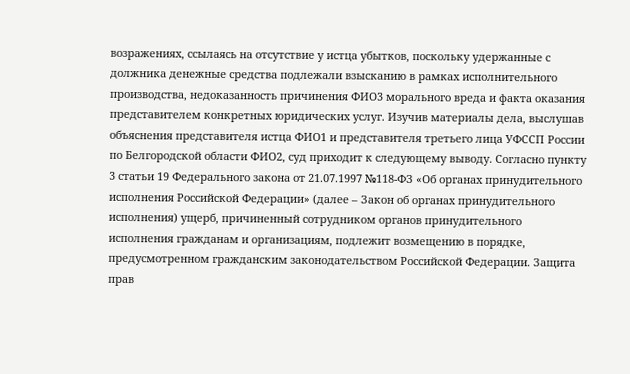возражениях, ссылаясь на отсутствие у истца убытков, поскольку удержанные с должника денежные средства подлежали взысканию в рамках исполнительного производства, недоказанность причинения ФИО3 морального вреда и факта оказания представителем конкретных юридических услуг. Изучив материалы дела, выслушав объяснения представителя истца ФИО1 и представителя третьего лица УФССП России по Белгородской области ФИО2, суд приходит к следующему выводу. Согласно пункту 3 статьи 19 Федерального закона от 21.07.1997 №118-ФЗ «Об органах принудительного исполнения Российской Федерации» (далее – Закон об органах принудительного исполнения) ущерб, причиненный сотрудником органов принудительного исполнения гражданам и организациям, подлежит возмещению в порядке, предусмотренном гражданским законодательством Российской Федерации. Защита прав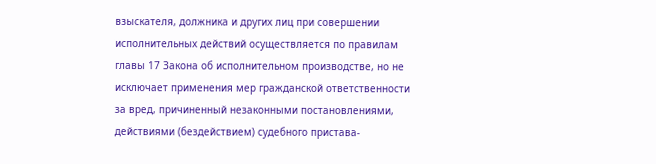взыскателя, должника и других лиц при совершении исполнительных действий осуществляется по правилам главы 17 Закона об исполнительном производстве, но не исключает применения мер гражданской ответственности за вред, причиненный незаконными постановлениями, действиями (бездействием) судебного пристава-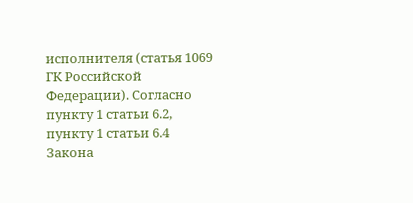исполнителя (статья 1069 ГК Российской Федерации). Согласно пункту 1 статьи 6.2, пункту 1 статьи 6.4 Закона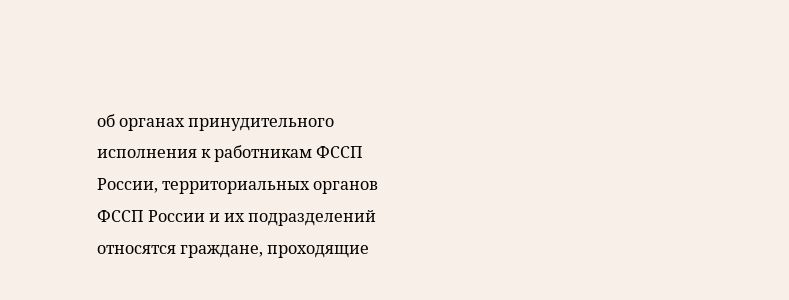об органах принудительного исполнения к работникам ФССП России, территориальных органов ФССП России и их подразделений относятся граждане, проходящие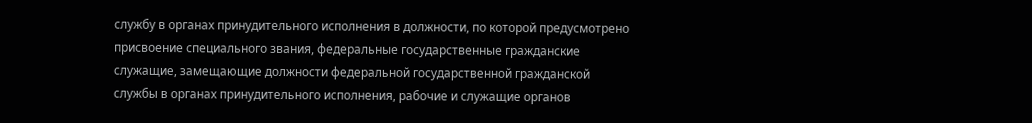службу в органах принудительного исполнения в должности, по которой предусмотрено присвоение специального звания, федеральные государственные гражданские служащие, замещающие должности федеральной государственной гражданской службы в органах принудительного исполнения, рабочие и служащие органов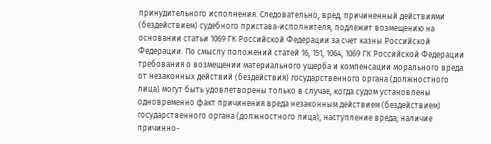принудительного исполнения. Следовательно, вред, причиненный действиями (бездействием) судебного пристава-исполнителя, подлежит возмещению на основании статьи 1069 ГК Российской Федерации за счет казны Российской Федерации. По смыслу положений статей 16, 151, 1064, 1069 ГК Российской Федерации требования о возмещении материального ущерба и компенсации морального вреда от незаконных действий (бездействия) государственного органа (должностного лица) могут быть удовлетворены только в случае, когда судом установлены одновременно факт причинения вреда незаконным действием (бездействием) государственного органа (должностного лица), наступление вреда, наличие причинно-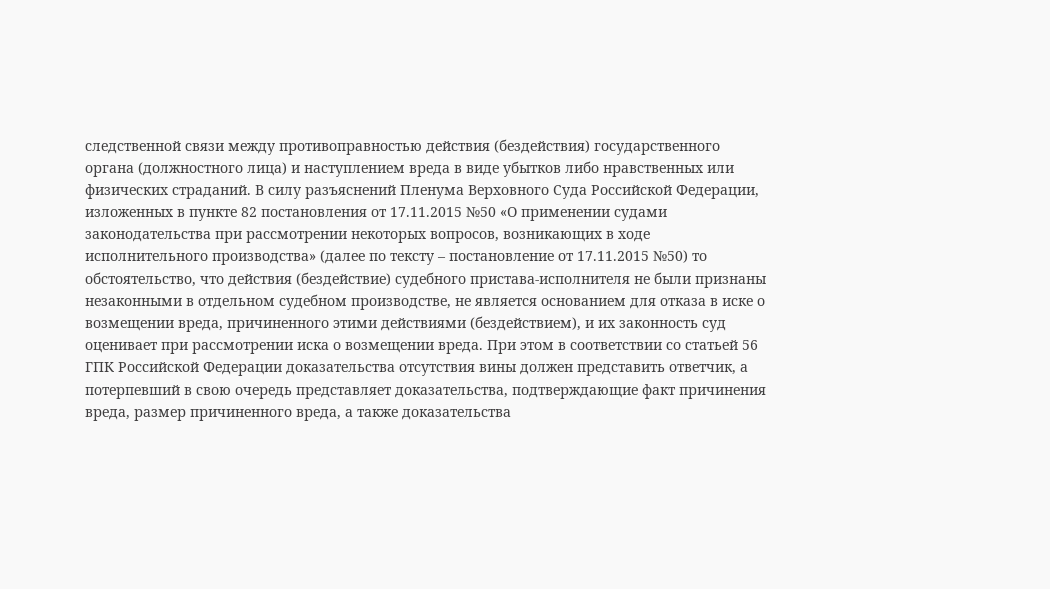следственной связи между противоправностью действия (бездействия) государственного органа (должностного лица) и наступлением вреда в виде убытков либо нравственных или физических страданий. В силу разъяснений Пленума Верховного Суда Российской Федерации, изложенных в пункте 82 постановления от 17.11.2015 №50 «О применении судами законодательства при рассмотрении некоторых вопросов, возникающих в ходе исполнительного производства» (далее по тексту – постановление от 17.11.2015 №50) то обстоятельство, что действия (бездействие) судебного пристава-исполнителя не были признаны незаконными в отдельном судебном производстве, не является основанием для отказа в иске о возмещении вреда, причиненного этими действиями (бездействием), и их законность суд оценивает при рассмотрении иска о возмещении вреда. При этом в соответствии со статьей 56 ГПК Российской Федерации доказательства отсутствия вины должен представить ответчик, а потерпевший в свою очередь представляет доказательства, подтверждающие факт причинения вреда, размер причиненного вреда, а также доказательства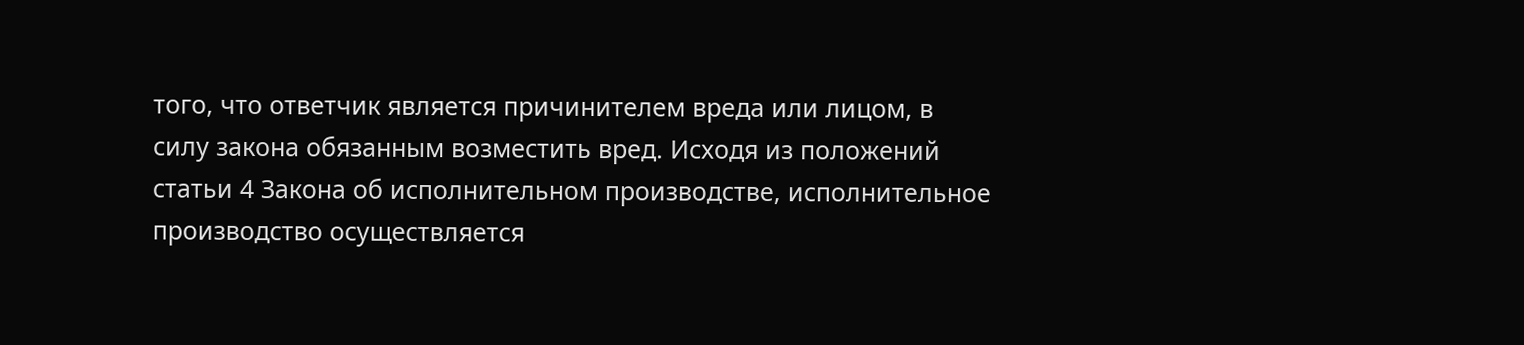того, что ответчик является причинителем вреда или лицом, в силу закона обязанным возместить вред. Исходя из положений статьи 4 Закона об исполнительном производстве, исполнительное производство осуществляется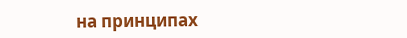на принципах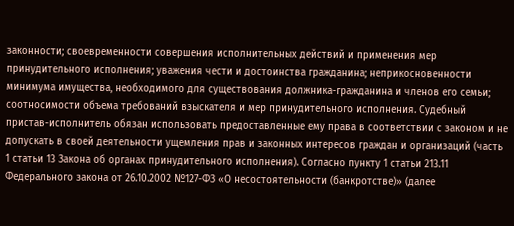законности; своевременности совершения исполнительных действий и применения мер принудительного исполнения; уважения чести и достоинства гражданина; неприкосновенности минимума имущества, необходимого для существования должника-гражданина и членов его семьи; соотносимости объема требований взыскателя и мер принудительного исполнения. Судебный пристав-исполнитель обязан использовать предоставленные ему права в соответствии с законом и не допускать в своей деятельности ущемления прав и законных интересов граждан и организаций (часть 1 статьи 13 Закона об органах принудительного исполнения). Согласно пункту 1 статьи 213.11 Федерального закона от 26.10.2002 №127-ФЗ «О несостоятельности (банкротстве)» (далее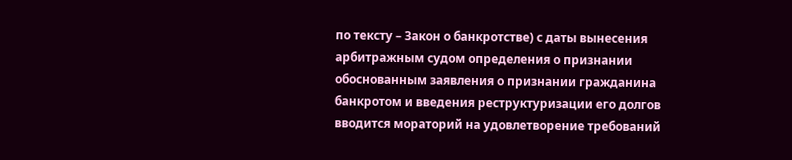по тексту – Закон о банкротстве) с даты вынесения арбитражным судом определения о признании обоснованным заявления о признании гражданина банкротом и введения реструктуризации его долгов вводится мораторий на удовлетворение требований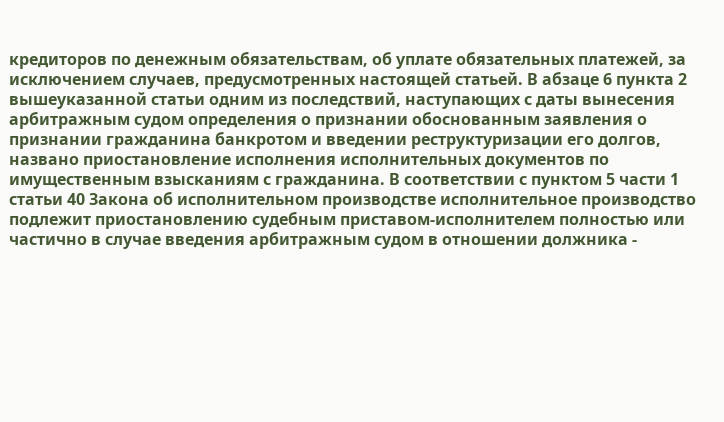кредиторов по денежным обязательствам, об уплате обязательных платежей, за исключением случаев, предусмотренных настоящей статьей. В абзаце 6 пункта 2 вышеуказанной статьи одним из последствий, наступающих с даты вынесения арбитражным судом определения о признании обоснованным заявления о признании гражданина банкротом и введении реструктуризации его долгов, названо приостановление исполнения исполнительных документов по имущественным взысканиям с гражданина. В соответствии с пунктом 5 части 1 статьи 40 Закона об исполнительном производстве исполнительное производство подлежит приостановлению судебным приставом-исполнителем полностью или частично в случае введения арбитражным судом в отношении должника -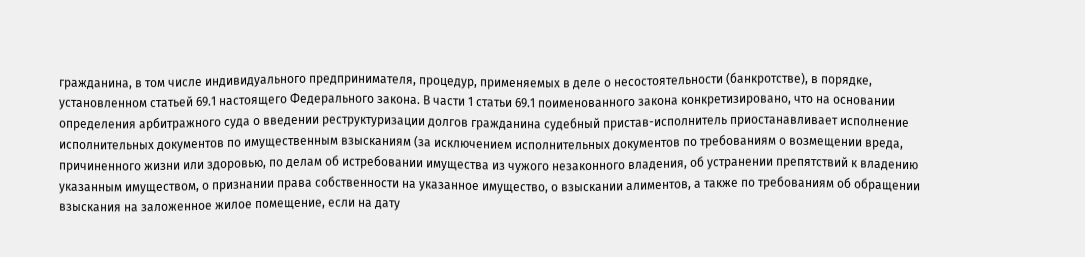гражданина, в том числе индивидуального предпринимателя, процедур, применяемых в деле о несостоятельности (банкротстве), в порядке, установленном статьей 69.1 настоящего Федерального закона. В части 1 статьи 69.1 поименованного закона конкретизировано, что на основании определения арбитражного суда о введении реструктуризации долгов гражданина судебный пристав-исполнитель приостанавливает исполнение исполнительных документов по имущественным взысканиям (за исключением исполнительных документов по требованиям о возмещении вреда, причиненного жизни или здоровью, по делам об истребовании имущества из чужого незаконного владения, об устранении препятствий к владению указанным имуществом, о признании права собственности на указанное имущество, о взыскании алиментов, а также по требованиям об обращении взыскания на заложенное жилое помещение, если на дату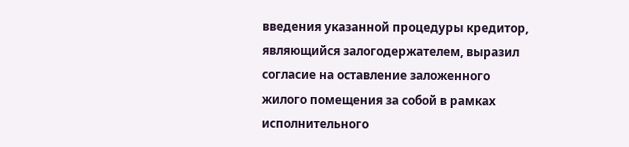введения указанной процедуры кредитор, являющийся залогодержателем, выразил согласие на оставление заложенного жилого помещения за собой в рамках исполнительного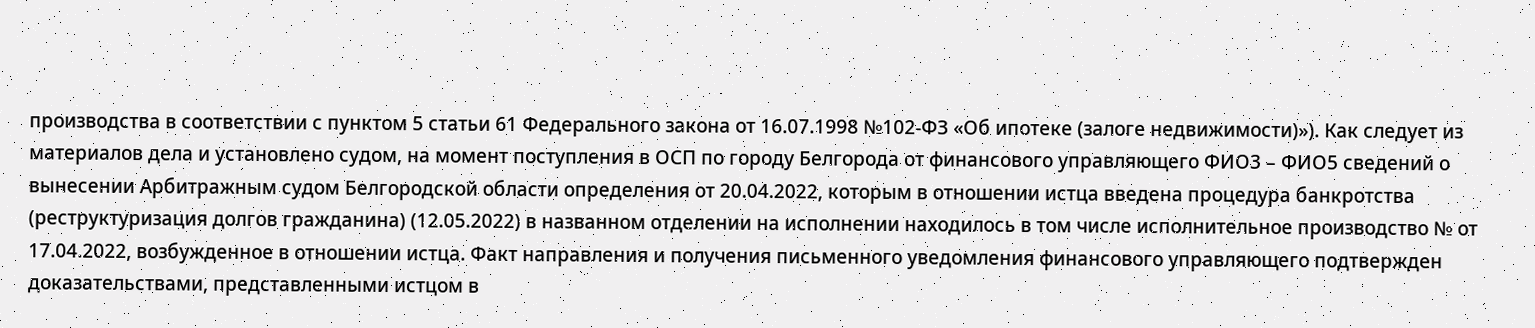производства в соответствии с пунктом 5 статьи 61 Федерального закона от 16.07.1998 №102-ФЗ «Об ипотеке (залоге недвижимости)»). Как следует из материалов дела и установлено судом, на момент поступления в ОСП по городу Белгорода от финансового управляющего ФИО3 – ФИО5 сведений о вынесении Арбитражным судом Белгородской области определения от 20.04.2022, которым в отношении истца введена процедура банкротства (реструктуризация долгов гражданина) (12.05.2022) в названном отделении на исполнении находилось в том числе исполнительное производство № от 17.04.2022, возбужденное в отношении истца. Факт направления и получения письменного уведомления финансового управляющего подтвержден доказательствами, представленными истцом в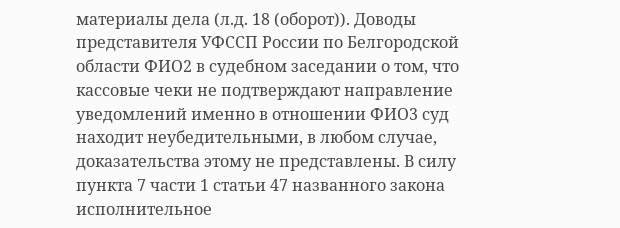материалы дела (л.д. 18 (оборот)). Доводы представителя УФССП России по Белгородской области ФИО2 в судебном заседании о том, что кассовые чеки не подтверждают направление уведомлений именно в отношении ФИО3 суд находит неубедительными, в любом случае, доказательства этому не представлены. В силу пункта 7 части 1 статьи 47 названного закона исполнительное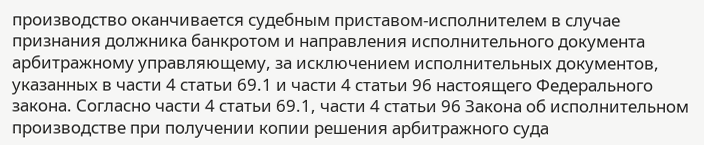производство оканчивается судебным приставом-исполнителем в случае признания должника банкротом и направления исполнительного документа арбитражному управляющему, за исключением исполнительных документов, указанных в части 4 статьи 69.1 и части 4 статьи 96 настоящего Федерального закона. Согласно части 4 статьи 69.1, части 4 статьи 96 Закона об исполнительном производстве при получении копии решения арбитражного суда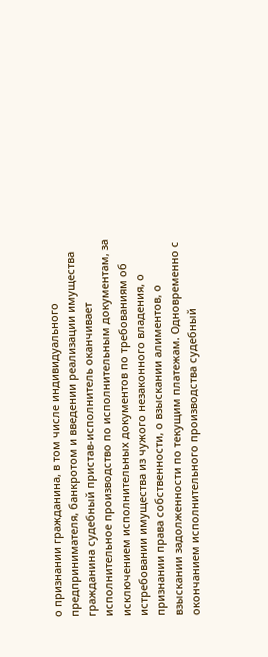о признании гражданина, в том числе индивидуального предпринимателя, банкротом и введении реализации имущества гражданина судебный пристав-исполнитель оканчивает исполнительное производство по исполнительным документам, за исключением исполнительных документов по требованиям об истребовании имущества из чужого незаконного владения, о признании права собственности, о взыскании алиментов, о взыскании задолженности по текущим платежам. Одновременно с окончанием исполнительного производства судебный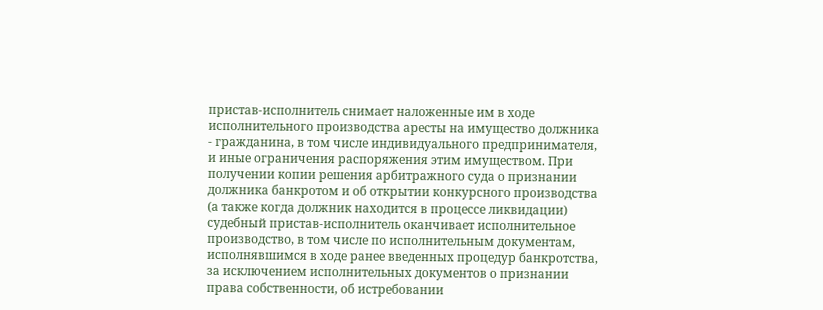пристав-исполнитель снимает наложенные им в ходе исполнительного производства аресты на имущество должника - гражданина, в том числе индивидуального предпринимателя, и иные ограничения распоряжения этим имуществом. При получении копии решения арбитражного суда о признании должника банкротом и об открытии конкурсного производства (а также когда должник находится в процессе ликвидации) судебный пристав-исполнитель оканчивает исполнительное производство, в том числе по исполнительным документам, исполнявшимся в ходе ранее введенных процедур банкротства, за исключением исполнительных документов о признании права собственности, об истребовании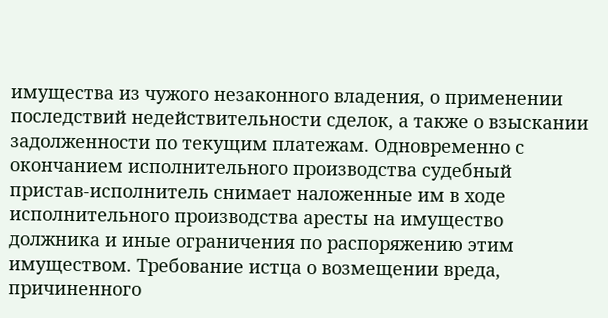имущества из чужого незаконного владения, о применении последствий недействительности сделок, а также о взыскании задолженности по текущим платежам. Одновременно с окончанием исполнительного производства судебный пристав-исполнитель снимает наложенные им в ходе исполнительного производства аресты на имущество должника и иные ограничения по распоряжению этим имуществом. Требование истца о возмещении вреда, причиненного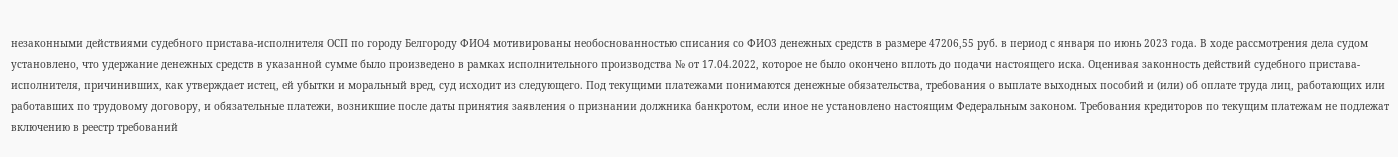незаконными действиями судебного пристава-исполнителя ОСП по городу Белгороду ФИО4 мотивированы необоснованностью списания со ФИО3 денежных средств в размере 47206,55 руб. в период с января по июнь 2023 года. В ходе рассмотрения дела судом установлено, что удержание денежных средств в указанной сумме было произведено в рамках исполнительного производства № от 17.04.2022, которое не было окончено вплоть до подачи настоящего иска. Оценивая законность действий судебного пристава-исполнителя, причинивших, как утверждает истец, ей убытки и моральный вред, суд исходит из следующего. Под текущими платежами понимаются денежные обязательства, требования о выплате выходных пособий и (или) об оплате труда лиц, работающих или работавших по трудовому договору, и обязательные платежи, возникшие после даты принятия заявления о признании должника банкротом, если иное не установлено настоящим Федеральным законом. Требования кредиторов по текущим платежам не подлежат включению в реестр требований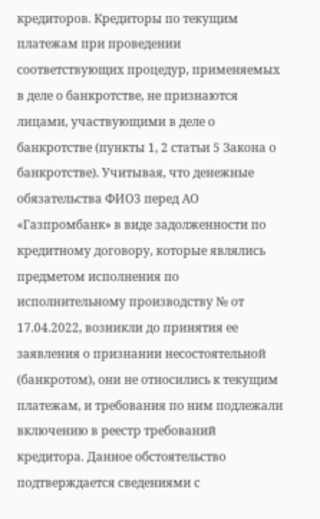кредиторов. Кредиторы по текущим платежам при проведении соответствующих процедур, применяемых в деле о банкротстве, не признаются лицами, участвующими в деле о банкротстве (пункты 1, 2 статьи 5 Закона о банкротстве). Учитывая, что денежные обязательства ФИО3 перед АО «Газпромбанк» в виде задолженности по кредитному договору, которые являлись предметом исполнения по исполнительному производству № от 17.04.2022, возникли до принятия ее заявления о признании несостоятельной (банкротом), они не относились к текущим платежам, и требования по ним подлежали включению в реестр требований кредитора. Данное обстоятельство подтверждается сведениями с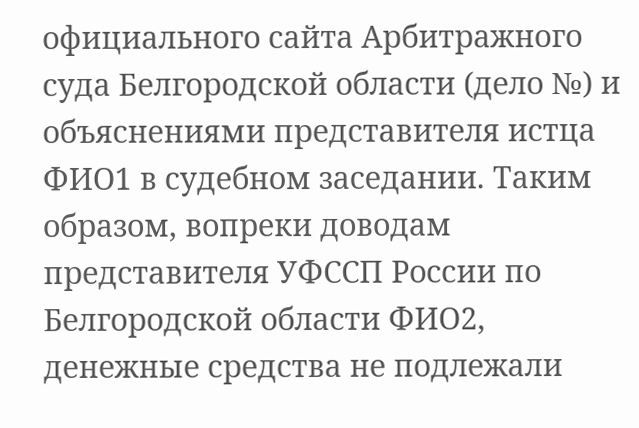официального сайта Арбитражного суда Белгородской области (дело №) и объяснениями представителя истца ФИО1 в судебном заседании. Таким образом, вопреки доводам представителя УФССП России по Белгородской области ФИО2, денежные средства не подлежали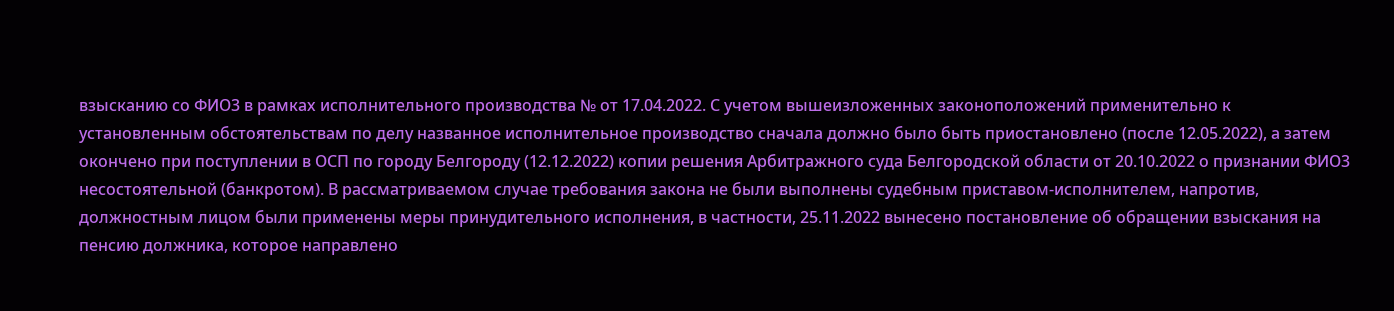взысканию со ФИО3 в рамках исполнительного производства № от 17.04.2022. С учетом вышеизложенных законоположений применительно к установленным обстоятельствам по делу названное исполнительное производство сначала должно было быть приостановлено (после 12.05.2022), а затем окончено при поступлении в ОСП по городу Белгороду (12.12.2022) копии решения Арбитражного суда Белгородской области от 20.10.2022 о признании ФИО3 несостоятельной (банкротом). В рассматриваемом случае требования закона не были выполнены судебным приставом-исполнителем, напротив, должностным лицом были применены меры принудительного исполнения, в частности, 25.11.2022 вынесено постановление об обращении взыскания на пенсию должника, которое направлено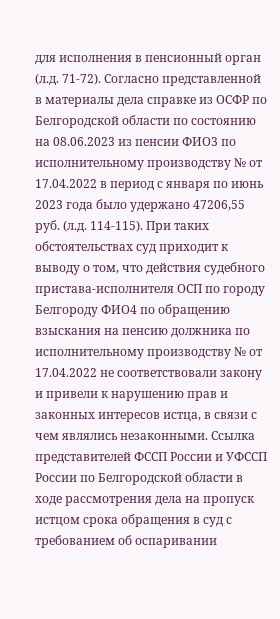для исполнения в пенсионный орган (л.д. 71-72). Согласно представленной в материалы дела справке из ОСФР по Белгородской области по состоянию на 08.06.2023 из пенсии ФИО3 по исполнительному производству № от 17.04.2022 в период с января по июнь 2023 года было удержано 47206,55 руб. (л.д. 114-115). При таких обстоятельствах суд приходит к выводу о том, что действия судебного пристава-исполнителя ОСП по городу Белгороду ФИО4 по обращению взыскания на пенсию должника по исполнительному производству № от 17.04.2022 не соответствовали закону и привели к нарушению прав и законных интересов истца, в связи с чем являлись незаконными. Ссылка представителей ФССП России и УФССП России по Белгородской области в ходе рассмотрения дела на пропуск истцом срока обращения в суд с требованием об оспаривании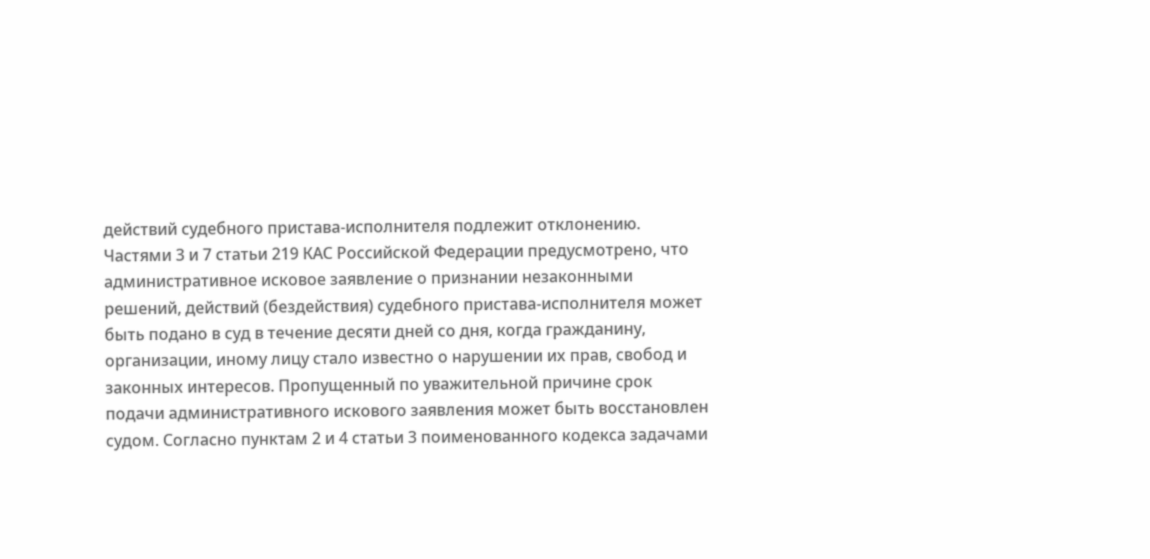действий судебного пристава-исполнителя подлежит отклонению. Частями 3 и 7 статьи 219 КАС Российской Федерации предусмотрено, что административное исковое заявление о признании незаконными решений, действий (бездействия) судебного пристава-исполнителя может быть подано в суд в течение десяти дней со дня, когда гражданину, организации, иному лицу стало известно о нарушении их прав, свобод и законных интересов. Пропущенный по уважительной причине срок подачи административного искового заявления может быть восстановлен судом. Согласно пунктам 2 и 4 статьи 3 поименованного кодекса задачами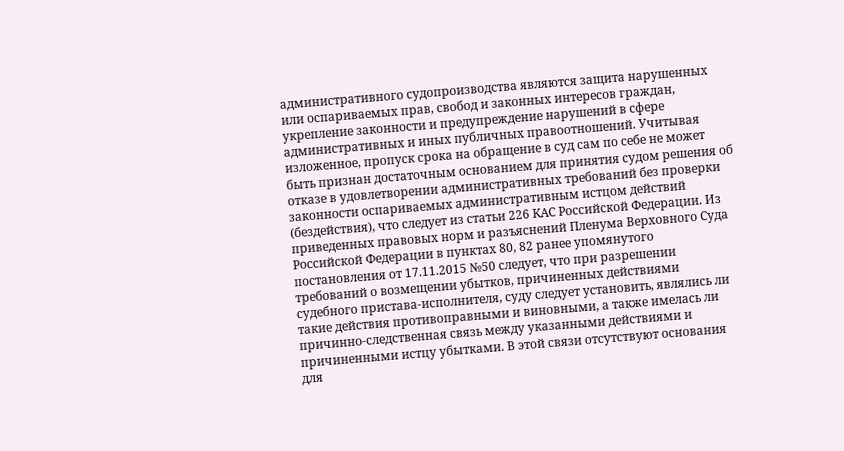административного судопроизводства являются защита нарушенных или оспариваемых прав, свобод и законных интересов граждан, укрепление законности и предупреждение нарушений в сфере административных и иных публичных правоотношений. Учитывая изложенное, пропуск срока на обращение в суд сам по себе не может быть признан достаточным основанием для принятия судом решения об отказе в удовлетворении административных требований без проверки законности оспариваемых административным истцом действий (бездействия), что следует из статьи 226 КАС Российской Федерации. Из приведенных правовых норм и разъяснений Пленума Верховного Суда Российской Федерации в пунктах 80, 82 ранее упомянутого постановления от 17.11.2015 №50 следует, что при разрешении требований о возмещении убытков, причиненных действиями судебного пристава-исполнителя, суду следует установить, являлись ли такие действия противоправными и виновными, а также имелась ли причинно-следственная связь между указанными действиями и причиненными истцу убытками. В этой связи отсутствуют основания для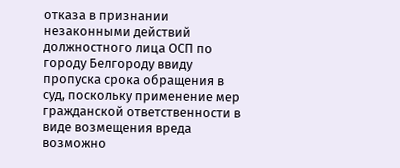отказа в признании незаконными действий должностного лица ОСП по городу Белгороду ввиду пропуска срока обращения в суд, поскольку применение мер гражданской ответственности в виде возмещения вреда возможно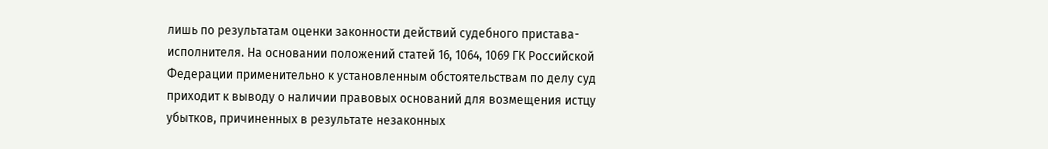лишь по результатам оценки законности действий судебного пристава-исполнителя. На основании положений статей 16, 1064, 1069 ГК Российской Федерации применительно к установленным обстоятельствам по делу суд приходит к выводу о наличии правовых оснований для возмещения истцу убытков, причиненных в результате незаконных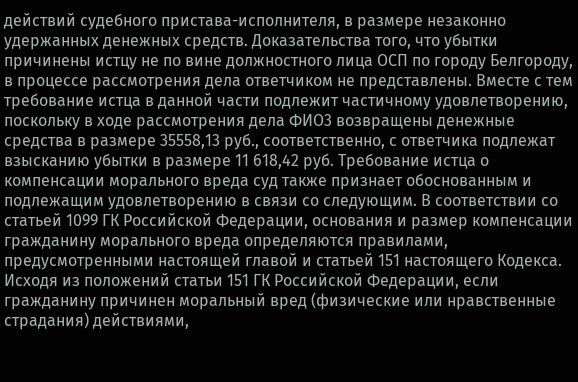действий судебного пристава-исполнителя, в размере незаконно удержанных денежных средств. Доказательства того, что убытки причинены истцу не по вине должностного лица ОСП по городу Белгороду, в процессе рассмотрения дела ответчиком не представлены. Вместе с тем требование истца в данной части подлежит частичному удовлетворению, поскольку в ходе рассмотрения дела ФИО3 возвращены денежные средства в размере 35558,13 руб., соответственно, с ответчика подлежат взысканию убытки в размере 11 618,42 руб. Требование истца о компенсации морального вреда суд также признает обоснованным и подлежащим удовлетворению в связи со следующим. В соответствии со статьей 1099 ГК Российской Федерации, основания и размер компенсации гражданину морального вреда определяются правилами, предусмотренными настоящей главой и статьей 151 настоящего Кодекса. Исходя из положений статьи 151 ГК Российской Федерации, если гражданину причинен моральный вред (физические или нравственные страдания) действиями,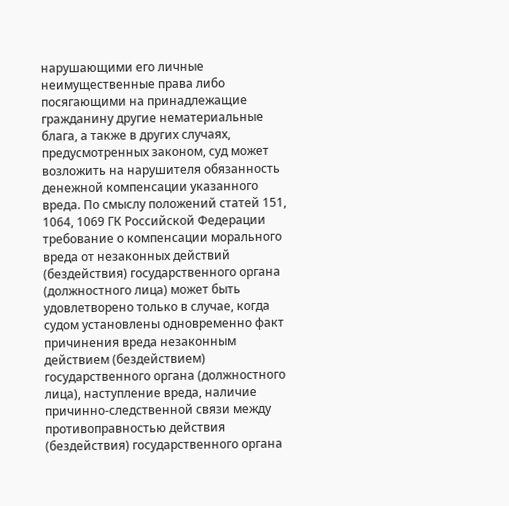нарушающими его личные неимущественные права либо посягающими на принадлежащие гражданину другие нематериальные блага, а также в других случаях, предусмотренных законом, суд может возложить на нарушителя обязанность денежной компенсации указанного вреда. По смыслу положений статей 151, 1064, 1069 ГК Российской Федерации требование о компенсации морального вреда от незаконных действий (бездействия) государственного органа (должностного лица) может быть удовлетворено только в случае, когда судом установлены одновременно факт причинения вреда незаконным действием (бездействием) государственного органа (должностного лица), наступление вреда, наличие причинно-следственной связи между противоправностью действия (бездействия) государственного органа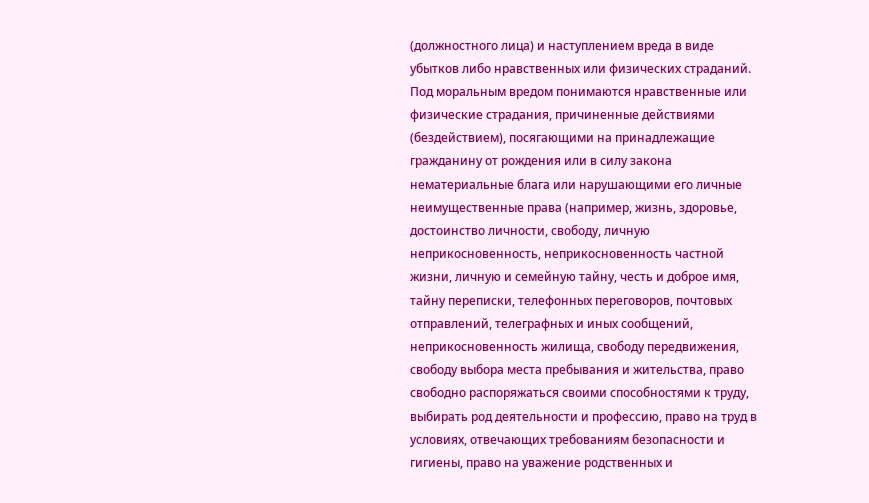(должностного лица) и наступлением вреда в виде убытков либо нравственных или физических страданий. Под моральным вредом понимаются нравственные или физические страдания, причиненные действиями (бездействием), посягающими на принадлежащие гражданину от рождения или в силу закона нематериальные блага или нарушающими его личные неимущественные права (например, жизнь, здоровье, достоинство личности, свободу, личную неприкосновенность, неприкосновенность частной жизни, личную и семейную тайну, честь и доброе имя, тайну переписки, телефонных переговоров, почтовых отправлений, телеграфных и иных сообщений, неприкосновенность жилища, свободу передвижения, свободу выбора места пребывания и жительства, право свободно распоряжаться своими способностями к труду, выбирать род деятельности и профессию, право на труд в условиях, отвечающих требованиям безопасности и гигиены, право на уважение родственных и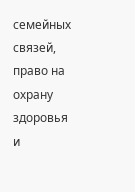семейных связей, право на охрану здоровья и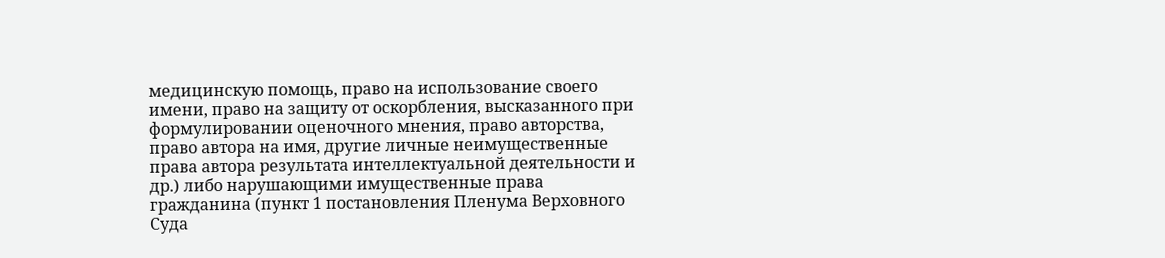медицинскую помощь, право на использование своего имени, право на защиту от оскорбления, высказанного при формулировании оценочного мнения, право авторства, право автора на имя, другие личные неимущественные права автора результата интеллектуальной деятельности и др.) либо нарушающими имущественные права гражданина (пункт 1 постановления Пленума Верховного Суда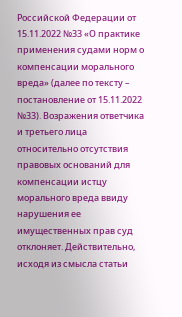Российской Федерации от 15.11.2022 №33 «О практике применения судами норм о компенсации морального вреда» (далее по тексту – постановление от 15.11.2022 №33). Возражения ответчика и третьего лица относительно отсутствия правовых оснований для компенсации истцу морального вреда ввиду нарушения ее имущественных прав суд отклоняет. Действительно, исходя из смысла статьи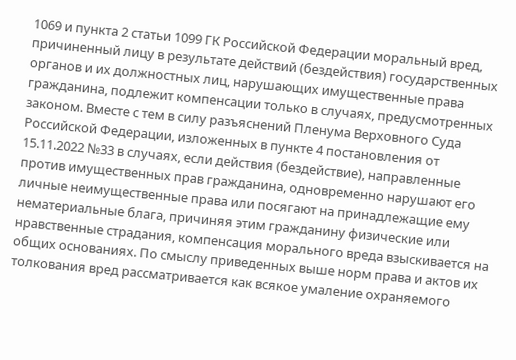1069 и пункта 2 статьи 1099 ГК Российской Федерации моральный вред, причиненный лицу в результате действий (бездействия) государственных органов и их должностных лиц, нарушающих имущественные права гражданина, подлежит компенсации только в случаях, предусмотренных законом. Вместе с тем в силу разъяснений Пленума Верховного Суда Российской Федерации, изложенных в пункте 4 постановления от 15.11.2022 №33 в случаях, если действия (бездействие), направленные против имущественных прав гражданина, одновременно нарушают его личные неимущественные права или посягают на принадлежащие ему нематериальные блага, причиняя этим гражданину физические или нравственные страдания, компенсация морального вреда взыскивается на общих основаниях. По смыслу приведенных выше норм права и актов их толкования вред рассматривается как всякое умаление охраняемого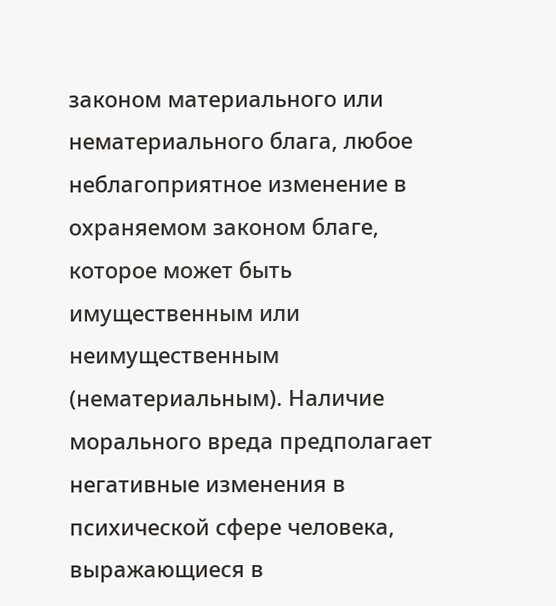законом материального или нематериального блага, любое неблагоприятное изменение в охраняемом законом благе, которое может быть имущественным или неимущественным (нематериальным). Наличие морального вреда предполагает негативные изменения в психической сфере человека, выражающиеся в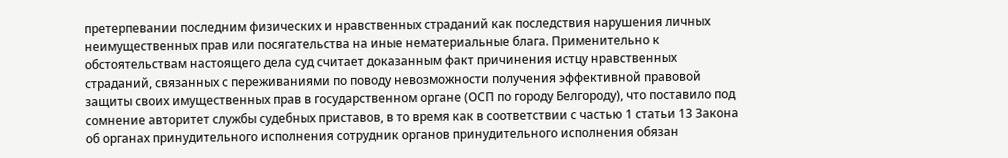претерпевании последним физических и нравственных страданий как последствия нарушения личных неимущественных прав или посягательства на иные нематериальные блага. Применительно к обстоятельствам настоящего дела суд считает доказанным факт причинения истцу нравственных страданий, связанных с переживаниями по поводу невозможности получения эффективной правовой защиты своих имущественных прав в государственном органе (ОСП по городу Белгороду), что поставило под сомнение авторитет службы судебных приставов, в то время как в соответствии с частью 1 статьи 13 Закона об органах принудительного исполнения сотрудник органов принудительного исполнения обязан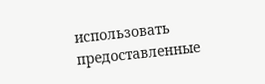использовать предоставленные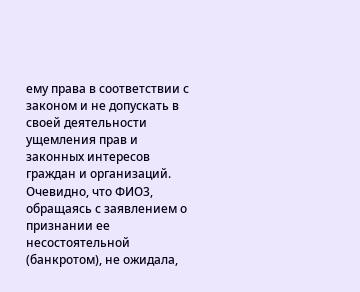ему права в соответствии с законом и не допускать в своей деятельности ущемления прав и законных интересов граждан и организаций. Очевидно, что ФИО3, обращаясь с заявлением о признании ее несостоятельной (банкротом), не ожидала,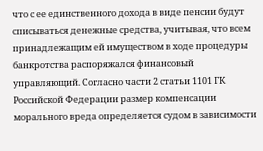что с ее единственного дохода в виде пенсии будут списываться денежные средства, учитывая, что всем принадлежащим ей имуществом в ходе процедуры банкротства распоряжался финансовый управляющий. Согласно части 2 статьи 1101 ГК Российской Федерации размер компенсации морального вреда определяется судом в зависимости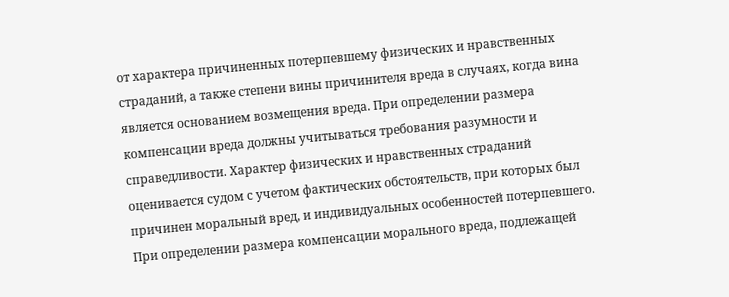от характера причиненных потерпевшему физических и нравственных страданий, а также степени вины причинителя вреда в случаях, когда вина является основанием возмещения вреда. При определении размера компенсации вреда должны учитываться требования разумности и справедливости. Характер физических и нравственных страданий оценивается судом с учетом фактических обстоятельств, при которых был причинен моральный вред, и индивидуальных особенностей потерпевшего. При определении размера компенсации морального вреда, подлежащей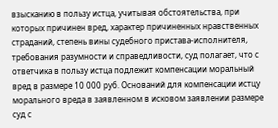взысканию в пользу истца, учитывая обстоятельства, при которых причинен вред, характер причиненных нравственных страданий, степень вины судебного пристава-исполнителя, требования разумности и справедливости, суд полагает, что с ответчика в пользу истца подлежит компенсации моральный вред в размере 10 000 руб. Оснований для компенсации истцу морального вреда в заявленном в исковом заявлении размере суд с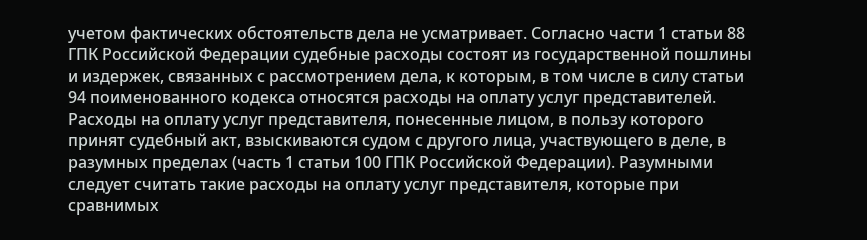учетом фактических обстоятельств дела не усматривает. Согласно части 1 статьи 88 ГПК Российской Федерации судебные расходы состоят из государственной пошлины и издержек, связанных с рассмотрением дела, к которым, в том числе в силу статьи 94 поименованного кодекса относятся расходы на оплату услуг представителей. Расходы на оплату услуг представителя, понесенные лицом, в пользу которого принят судебный акт, взыскиваются судом с другого лица, участвующего в деле, в разумных пределах (часть 1 статьи 100 ГПК Российской Федерации). Разумными следует считать такие расходы на оплату услуг представителя, которые при сравнимых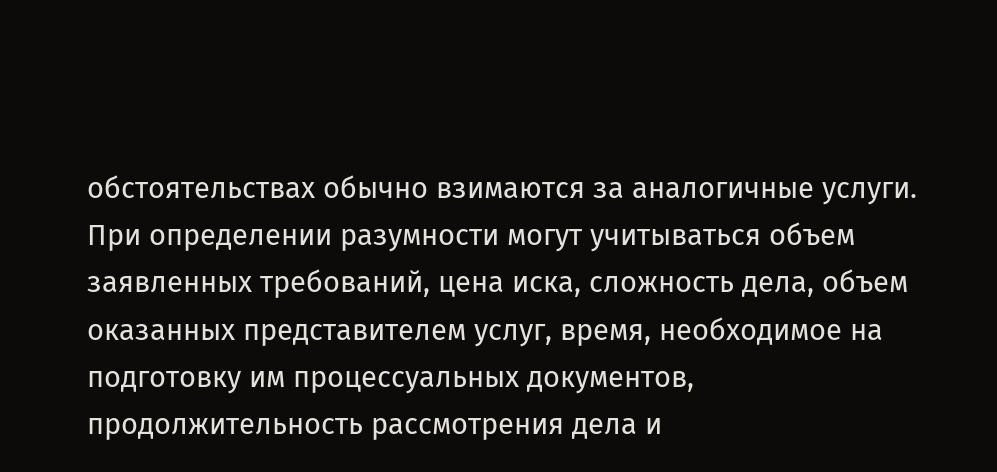обстоятельствах обычно взимаются за аналогичные услуги. При определении разумности могут учитываться объем заявленных требований, цена иска, сложность дела, объем оказанных представителем услуг, время, необходимое на подготовку им процессуальных документов, продолжительность рассмотрения дела и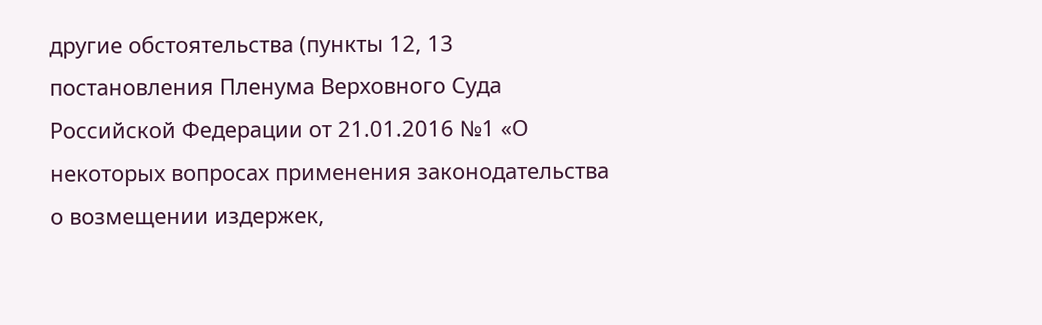другие обстоятельства (пункты 12, 13 постановления Пленума Верховного Суда Российской Федерации от 21.01.2016 №1 «О некоторых вопросах применения законодательства о возмещении издержек,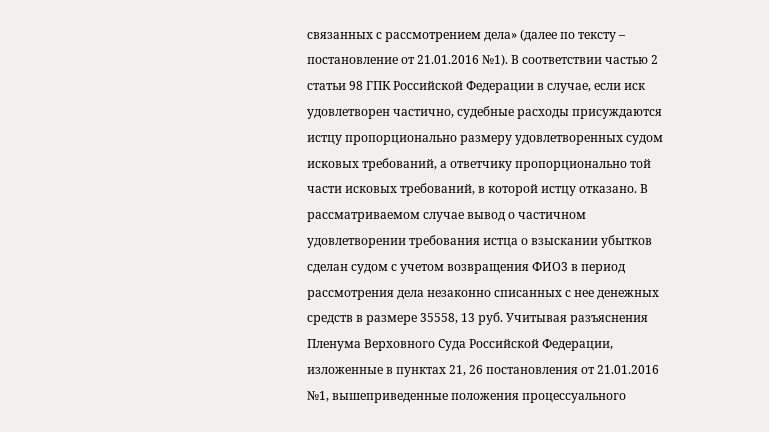связанных с рассмотрением дела» (далее по тексту – постановление от 21.01.2016 №1). В соответствии частью 2 статьи 98 ГПК Российской Федерации в случае, если иск удовлетворен частично, судебные расходы присуждаются истцу пропорционально размеру удовлетворенных судом исковых требований, а ответчику пропорционально той части исковых требований, в которой истцу отказано. В рассматриваемом случае вывод о частичном удовлетворении требования истца о взыскании убытков сделан судом с учетом возвращения ФИО3 в период рассмотрения дела незаконно списанных с нее денежных средств в размере 35558, 13 руб. Учитывая разъяснения Пленума Верховного Суда Российской Федерации, изложенные в пунктах 21, 26 постановления от 21.01.2016 №1, вышеприведенные положения процессуального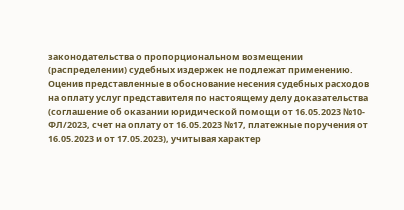законодательства о пропорциональном возмещении (распределении) судебных издержек не подлежат применению. Оценив представленные в обоснование несения судебных расходов на оплату услуг представителя по настоящему делу доказательства (соглашение об оказании юридической помощи от 16.05.2023 №10-ФЛ/2023, счет на оплату от 16.05.2023 №17, платежные поручения от 16.05.2023 и от 17.05.2023), учитывая характер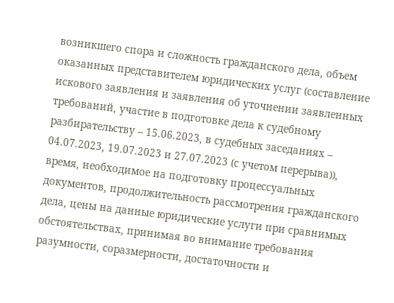возникшего спора и сложность гражданского дела, объем оказанных представителем юридических услуг (составление искового заявления и заявления об уточнении заявленных требований, участие в подготовке дела к судебному разбирательству – 15.06.2023, в судебных заседаниях – 04.07.2023, 19.07.2023 и 27.07.2023 (с учетом перерыва)), время, необходимое на подготовку процессуальных документов, продолжительность рассмотрения гражданского дела, цены на данные юридические услуги при сравнимых обстоятельствах, принимая во внимание требования разумности, соразмерности, достаточности и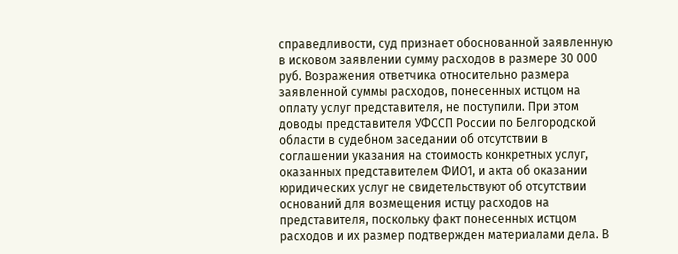справедливости, суд признает обоснованной заявленную в исковом заявлении сумму расходов в размере 30 000 руб. Возражения ответчика относительно размера заявленной суммы расходов, понесенных истцом на оплату услуг представителя, не поступили. При этом доводы представителя УФССП России по Белгородской области в судебном заседании об отсутствии в соглашении указания на стоимость конкретных услуг, оказанных представителем ФИО1, и акта об оказании юридических услуг не свидетельствуют об отсутствии оснований для возмещения истцу расходов на представителя, поскольку факт понесенных истцом расходов и их размер подтвержден материалами дела. В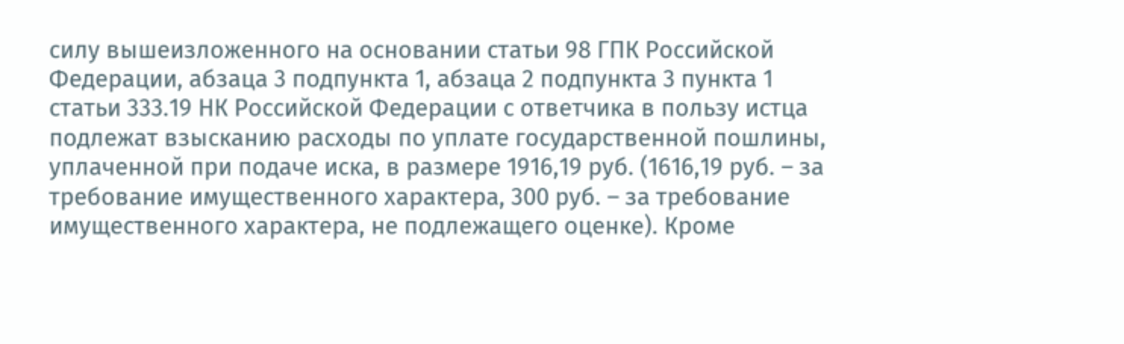силу вышеизложенного на основании статьи 98 ГПК Российской Федерации, абзаца 3 подпункта 1, абзаца 2 подпункта 3 пункта 1 статьи 333.19 НК Российской Федерации с ответчика в пользу истца подлежат взысканию расходы по уплате государственной пошлины, уплаченной при подаче иска, в размере 1916,19 руб. (1616,19 руб. – за требование имущественного характера, 300 руб. – за требование имущественного характера, не подлежащего оценке). Кроме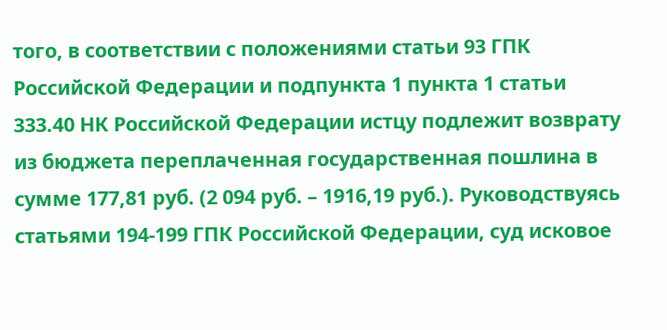того, в соответствии с положениями статьи 93 ГПК Российской Федерации и подпункта 1 пункта 1 статьи 333.40 НК Российской Федерации истцу подлежит возврату из бюджета переплаченная государственная пошлина в сумме 177,81 руб. (2 094 руб. – 1916,19 руб.). Руководствуясь статьями 194-199 ГПК Российской Федерации, суд исковое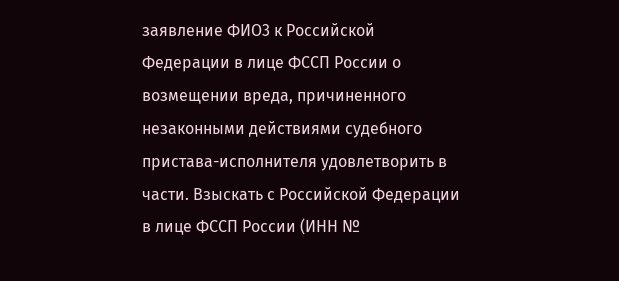заявление ФИО3 к Российской Федерации в лице ФССП России о возмещении вреда, причиненного незаконными действиями судебного пристава-исполнителя удовлетворить в части. Взыскать с Российской Федерации в лице ФССП России (ИНН №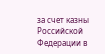за счет казны Российской Федерации в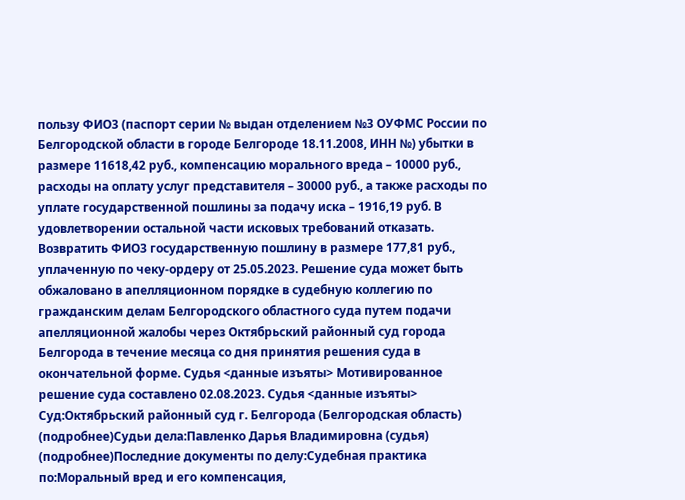пользу ФИО3 (паспорт серии № выдан отделением №3 ОУФМС России по Белгородской области в городе Белгороде 18.11.2008, ИНН №) убытки в размере 11618,42 руб., компенсацию морального вреда – 10000 руб., расходы на оплату услуг представителя – 30000 руб., а также расходы по уплате государственной пошлины за подачу иска – 1916,19 руб. В удовлетворении остальной части исковых требований отказать. Возвратить ФИО3 государственную пошлину в размере 177,81 руб., уплаченную по чеку-ордеру от 25.05.2023. Решение суда может быть обжаловано в апелляционном порядке в судебную коллегию по гражданским делам Белгородского областного суда путем подачи апелляционной жалобы через Октябрьский районный суд города Белгорода в течение месяца со дня принятия решения суда в окончательной форме. Судья <данные изъяты> Мотивированное решение суда составлено 02.08.2023. Судья <данные изъяты> Суд:Октябрьский районный суд г. Белгорода (Белгородская область) (подробнее)Судьи дела:Павленко Дарья Владимировна (судья) (подробнее)Последние документы по делу:Судебная практика по:Моральный вред и его компенсация,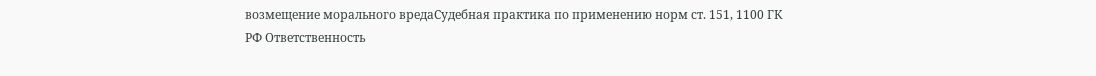возмещение морального вредаСудебная практика по применению норм ст. 151, 1100 ГК РФ Ответственность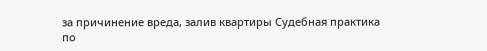за причинение вреда, залив квартиры Судебная практика по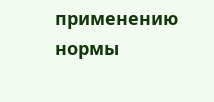применению нормы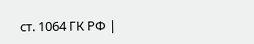ст. 1064 ГК РФ |